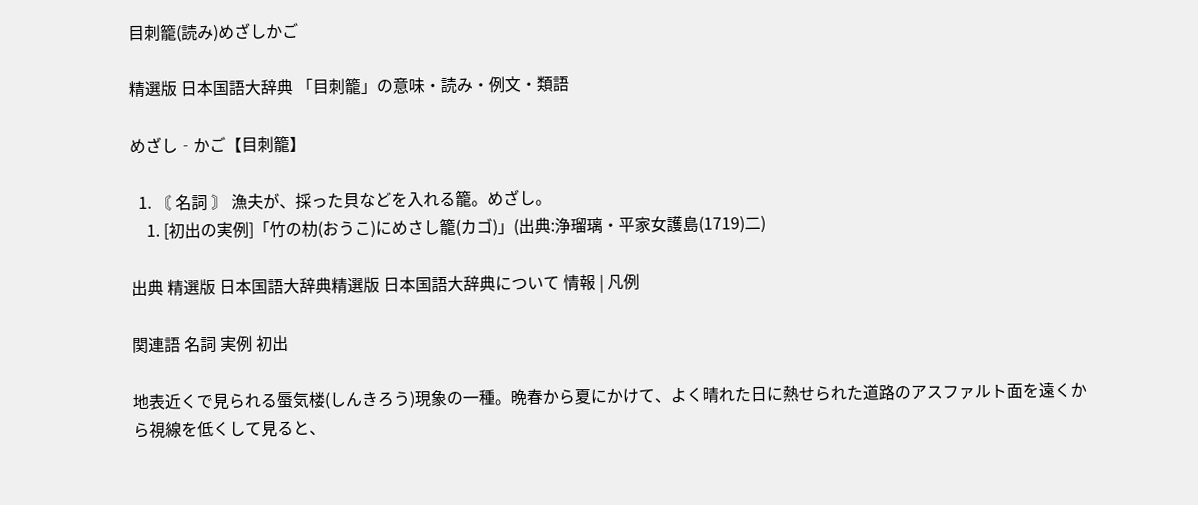目刺籠(読み)めざしかご

精選版 日本国語大辞典 「目刺籠」の意味・読み・例文・類語

めざし‐かご【目刺籠】

  1. 〘 名詞 〙 漁夫が、採った貝などを入れる籠。めざし。
    1. [初出の実例]「竹の朸(おうこ)にめさし籠(カゴ)」(出典:浄瑠璃・平家女護島(1719)二)

出典 精選版 日本国語大辞典精選版 日本国語大辞典について 情報 | 凡例

関連語 名詞 実例 初出

地表近くで見られる蜃気楼(しんきろう)現象の一種。晩春から夏にかけて、よく晴れた日に熱せられた道路のアスファルト面を遠くから視線を低くして見ると、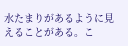水たまりがあるように見えることがある。こ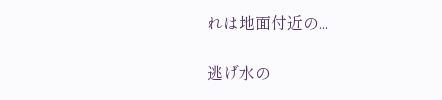れは地面付近の...

逃げ水の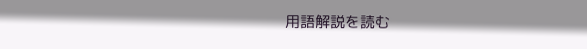用語解説を読む